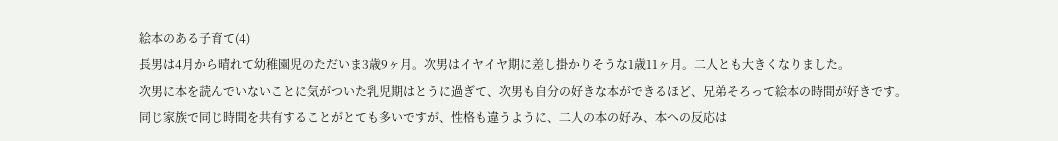絵本のある子育て(4)
長男は4月から晴れて幼稚園児のただいま3歳9ヶ月。次男はイヤイヤ期に差し掛かりそうな1歳11ヶ月。二人とも大きくなりました。
次男に本を読んでいないことに気がついた乳児期はとうに過ぎて、次男も自分の好きな本ができるほど、兄弟そろって絵本の時間が好きです。
同じ家族で同じ時間を共有することがとても多いですが、性格も違うように、二人の本の好み、本への反応は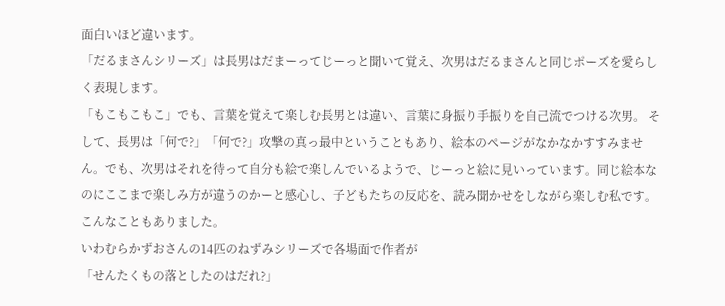面白いほど違います。
「だるまさんシリーズ」は長男はだまーってじーっと聞いて覚え、次男はだるまさんと同じポーズを愛らしく表現します。
「もこもこもこ」でも、言葉を覚えて楽しむ長男とは違い、言葉に身振り手振りを自己流でつける次男。 そして、長男は「何で?」「何で?」攻撃の真っ最中ということもあり、絵本のページがなかなかすすみません。でも、次男はそれを待って自分も絵で楽しんでいるようで、じーっと絵に見いっています。同じ絵本なのにここまで楽しみ方が違うのかーと感心し、子どもたちの反応を、読み聞かせをしながら楽しむ私です。
こんなこともありました。
いわむらかずおさんの14匹のねずみシリーズで各場面で作者が
「せんたくもの落としたのはだれ?」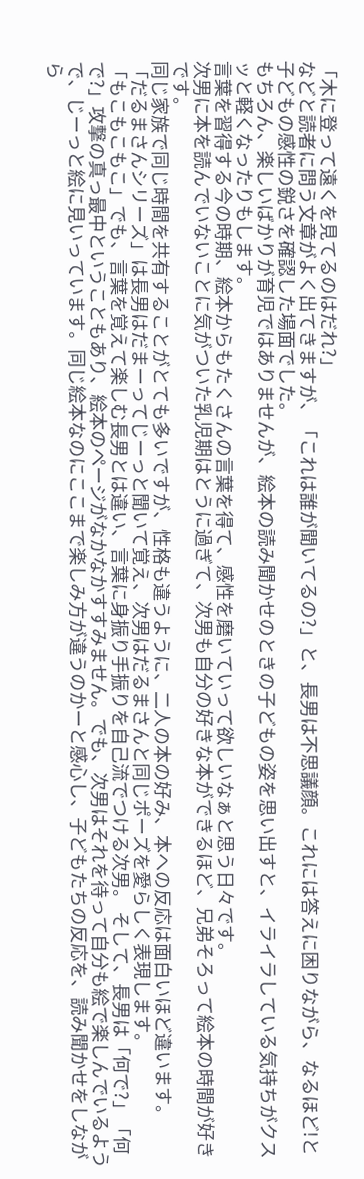「木に登って遠くを見てるのはだれ?」
などと読者に問う文章がよく出てきますが、「これは誰が聞いてるの?」と、長男は不思議顔。これには答えに困りながら、なるほど!と子どもの感性の鋭さを確認した場面でした。
もちろん、楽しいばかりが育児ではありませんが、絵本の読み聞かせのときの子どもの姿を思い出すと、イライラしている気持ちがクスッと軽くなったりもします。
言葉を習得する今の時期、絵本からもたくさんの言葉を得て、感性を磨いていって欲しいなぁと思う日々です。
次男に本を読んでいないことに気がついた乳児期はとうに過ぎて、次男も自分の好きな本ができるほど、兄弟そろって絵本の時間が好きです。
同じ家族で同じ時間を共有することがとても多いですが、性格も違うように、二人の本の好み、本への反応は面白いほど違います。
「だるまさんシリーズ」は長男はだまーってじーっと聞いて覚え、次男はだるまさんと同じポーズを愛らしく表現します。
「もこもこもこ」でも、言葉を覚えて楽しむ長男とは違い、言葉に身振り手振りを自己流でつける次男。 そして、長男は「何で?」「何で?」攻撃の真っ最中ということもあり、絵本のページがなかなかすすみません。でも、次男はそれを待って自分も絵で楽しんでいるようで、じーっと絵に見いっています。同じ絵本なのにここまで楽しみ方が違うのかーと感心し、子どもたちの反応を、読み聞かせをしながら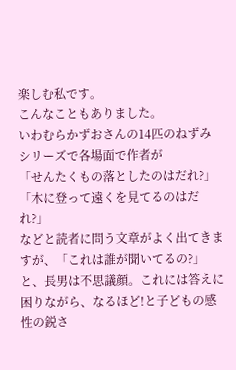楽しむ私です。
こんなこともありました。
いわむらかずおさんの14匹のねずみシリーズで各場面で作者が
「せんたくもの落としたのはだれ?」
「木に登って遠くを見てるのはだれ?」
などと読者に問う文章がよく出てきますが、「これは誰が聞いてるの?」と、長男は不思議顔。これには答えに困りながら、なるほど!と子どもの感性の鋭さ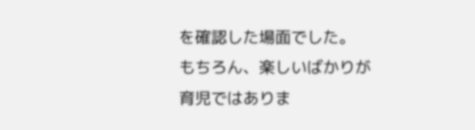を確認した場面でした。
もちろん、楽しいばかりが育児ではありま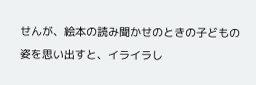せんが、絵本の読み聞かせのときの子どもの姿を思い出すと、イライラし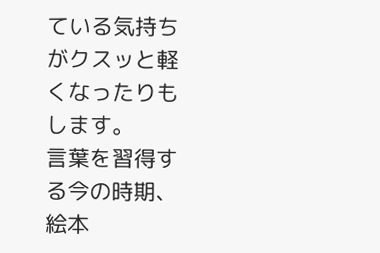ている気持ちがクスッと軽くなったりもします。
言葉を習得する今の時期、絵本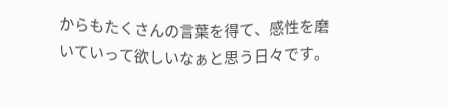からもたくさんの言葉を得て、感性を磨いていって欲しいなぁと思う日々です。